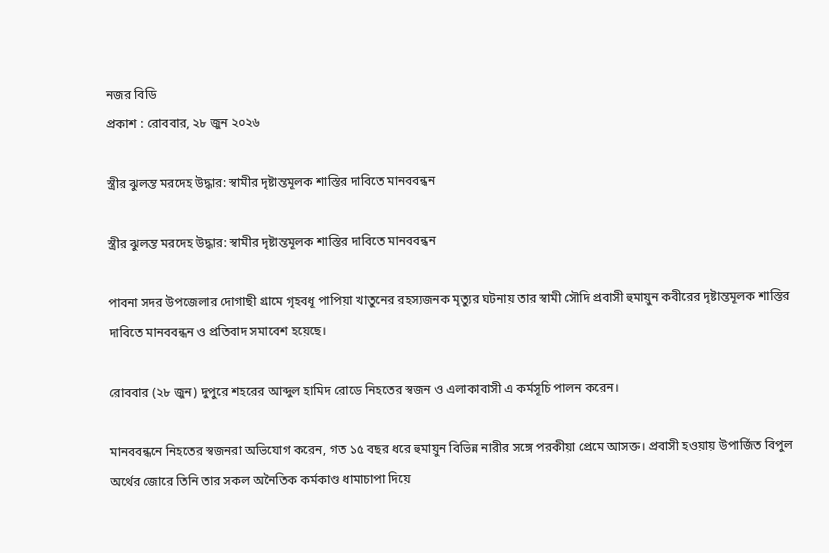নজর বিডি
প্রকাশ : রোববার, ২৮ জুন ২০২৬

স্ত্রীর ঝুলন্ত মরদেহ উদ্ধার: স্বামীর দৃষ্টান্তমূলক শাস্তির দাবিতে মানববন্ধন

স্ত্রীর ঝুলন্ত মরদেহ উদ্ধার: স্বামীর দৃষ্টান্তমূলক শাস্তির দাবিতে মানববন্ধন

পাবনা সদর উপজেলার দোগাছী গ্রামে গৃহবধূ পাপিয়া খাতুনের রহস্যজনক মৃত্যুর ঘটনায় তার স্বামী সৌদি প্রবাসী হুমায়ুন কবীরের দৃষ্টান্তমূলক শাস্তির দাবিতে মানববন্ধন ও প্রতিবাদ সমাবেশ হয়েছে।

রোববার (২৮ জুন) দুপুরে শহরের আব্দুল হামিদ রোডে নিহতের স্বজন ও এলাকাবাসী এ কর্মসূচি পালন করেন।

মানববন্ধনে নিহতের স্বজনরা অভিযোগ করেন, গত ১৫ বছর ধরে হুমায়ুন বিভিন্ন নারীর সঙ্গে পরকীয়া প্রেমে আসক্ত। প্রবাসী হওয়ায় উপার্জিত বিপুল অর্থের জোরে তিনি তার সকল অনৈতিক কর্মকাণ্ড ধামাচাপা দিয়ে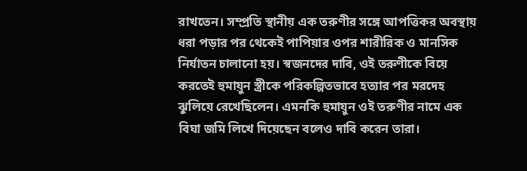রাখতেন। সম্প্রতি স্থানীয় এক তরুণীর সঙ্গে আপত্তিকর অবস্থায় ধরা পড়ার পর থেকেই পাপিয়ার ওপর শারীরিক ও মানসিক নির্যাতন চালানো হয়। স্বজনদের দাবি, ওই তরুণীকে বিয়ে করতেই হুমায়ুন স্ত্রীকে পরিকল্পিতভাবে হত্যার পর মরদেহ ঝুলিয়ে রেখেছিলেন। এমনকি হুমায়ুন ওই তরুণীর নামে এক বিঘা জমি লিখে দিয়েছেন বলেও দাবি করেন তারা।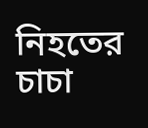নিহতের চাচা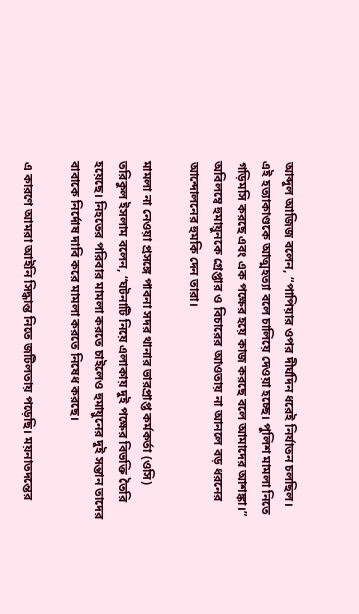আব্দুল আজিজ বলেন, “পাপিয়ার ওপর দীর্ঘদিন ধরেই নির্যাতন চলছিল। এই হত্যাকাণ্ডকে আত্মহত্যা বলে চালিয়ে দেওয়া হচ্ছে। পুলিশ মামলা নিতে গড়িমসি করছে এবং এক পক্ষের হয়ে কাজ করছে বলে আমাদের আশঙ্কা।” অবিলম্বে হুমায়ুনকে গ্রেপ্তার ও বিচারের আওতায় না আনলে বড় ধরনের আন্দোলনের হুমকি দেন তারা।

মামলা না নেওয়া প্রসঙ্গে পাবনা সদর থানার ভারপ্রাপ্ত কর্মকর্তা (ওসি) তরিকুল ইসলাম বলেন, “ঘটনাটি নিয়ে এলাকায় দুই পক্ষের বিভক্তি তৈরি হয়েছে। নিহতের পরিবার মামলা করতে চাইলেও হুমায়ুনের দুই সন্তান তাদের বাবাকে নির্দোষ দাবি করে মামলা করতে নিষেধ করছে।

এ কারণে আমরা আইনি সিদ্ধান্ত নিতে জটিলতায় পড়েছি। ময়নাতদন্তের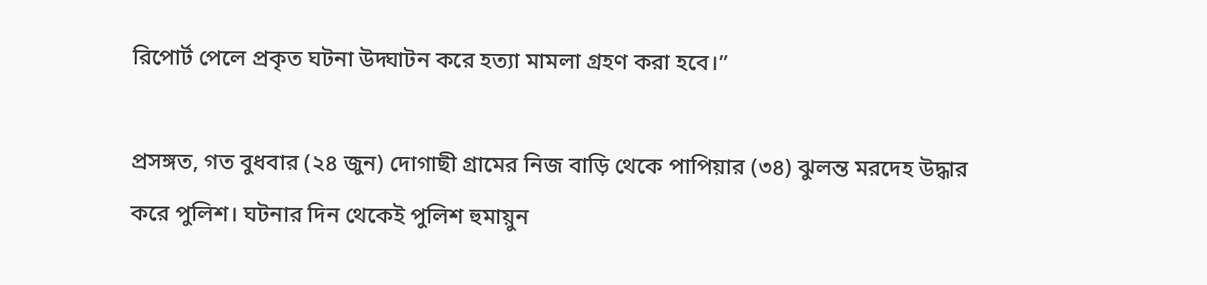রিপোর্ট পেলে প্রকৃত ঘটনা উদ্ঘাটন করে হত্যা মামলা গ্রহণ করা হবে।”

প্রসঙ্গত, গত বুধবার (২৪ জুন) দোগাছী গ্রামের নিজ বাড়ি থেকে পাপিয়ার (৩৪) ঝুলন্ত মরদেহ উদ্ধার করে পুলিশ। ঘটনার দিন থেকেই পুলিশ হুমায়ুন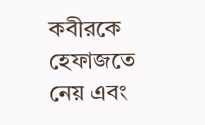কবীরকে হেফাজতে নেয় এবং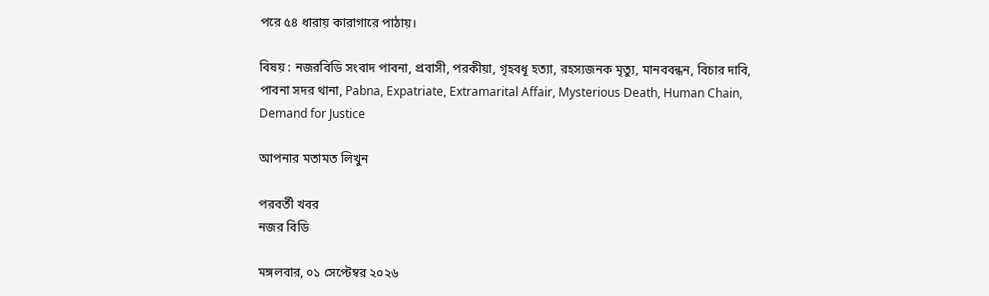পরে ৫৪ ধারায় কারাগারে পাঠায়।

বিষয় : নজরবিডি সংবাদ পাবনা, প্রবাসী, পরকীয়া, গৃহবধূ হত্যা, রহস্যজনক মৃত্যু, মানববন্ধন, বিচার দাবি, পাবনা সদর থানা, Pabna, Expatriate, Extramarital Affair, Mysterious Death, Human Chain, Demand for Justice

আপনার মতামত লিখুন

পরবর্তী খবর
নজর বিডি

মঙ্গলবার, ০১ সেপ্টেম্বর ২০২৬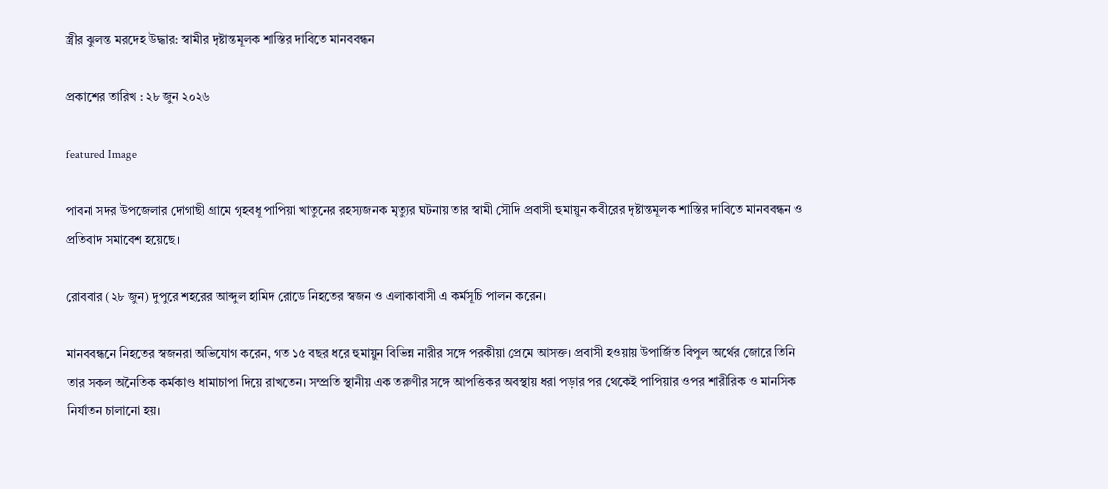স্ত্রীর ঝুলন্ত মরদেহ উদ্ধার: স্বামীর দৃষ্টান্তমূলক শাস্তির দাবিতে মানববন্ধন

প্রকাশের তারিখ : ২৮ জুন ২০২৬

featured Image

পাবনা সদর উপজেলার দোগাছী গ্রামে গৃহবধূ পাপিয়া খাতুনের রহস্যজনক মৃত্যুর ঘটনায় তার স্বামী সৌদি প্রবাসী হুমায়ুন কবীরের দৃষ্টান্তমূলক শাস্তির দাবিতে মানববন্ধন ও প্রতিবাদ সমাবেশ হয়েছে।

রোববার (২৮ জুন) দুপুরে শহরের আব্দুল হামিদ রোডে নিহতের স্বজন ও এলাকাবাসী এ কর্মসূচি পালন করেন।

মানববন্ধনে নিহতের স্বজনরা অভিযোগ করেন, গত ১৫ বছর ধরে হুমায়ুন বিভিন্ন নারীর সঙ্গে পরকীয়া প্রেমে আসক্ত। প্রবাসী হওয়ায় উপার্জিত বিপুল অর্থের জোরে তিনি তার সকল অনৈতিক কর্মকাণ্ড ধামাচাপা দিয়ে রাখতেন। সম্প্রতি স্থানীয় এক তরুণীর সঙ্গে আপত্তিকর অবস্থায় ধরা পড়ার পর থেকেই পাপিয়ার ওপর শারীরিক ও মানসিক নির্যাতন চালানো হয়।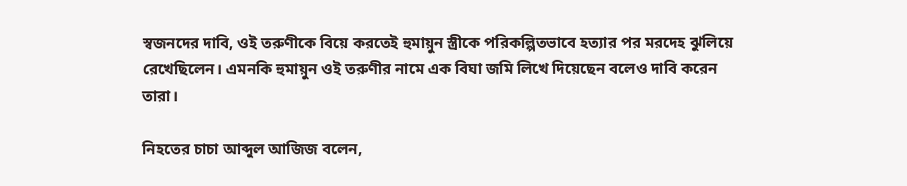স্বজনদের দাবি, ওই তরুণীকে বিয়ে করতেই হুমায়ুন স্ত্রীকে পরিকল্পিতভাবে হত্যার পর মরদেহ ঝুলিয়ে রেখেছিলেন। এমনকি হুমায়ুন ওই তরুণীর নামে এক বিঘা জমি লিখে দিয়েছেন বলেও দাবি করেন তারা।

নিহতের চাচা আব্দুল আজিজ বলেন,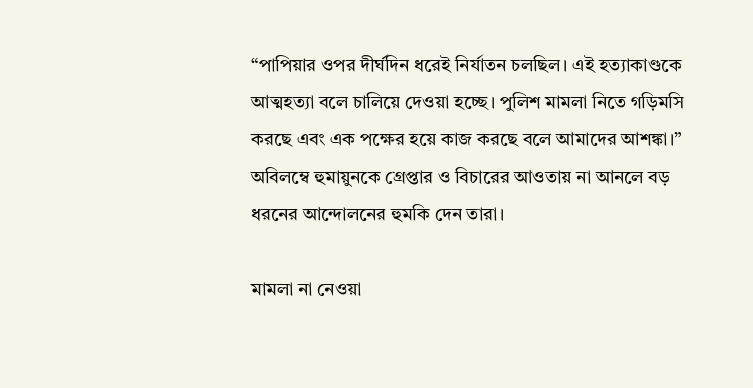“পাপিয়ার ওপর দীর্ঘদিন ধরেই নির্যাতন চলছিল। এই হত্যাকাণ্ডকে আত্মহত্যা বলে চালিয়ে দেওয়া হচ্ছে। পুলিশ মামলা নিতে গড়িমসি করছে এবং এক পক্ষের হয়ে কাজ করছে বলে আমাদের আশঙ্কা।” অবিলম্বে হুমায়ুনকে গ্রেপ্তার ও বিচারের আওতায় না আনলে বড় ধরনের আন্দোলনের হুমকি দেন তারা।

মামলা না নেওয়া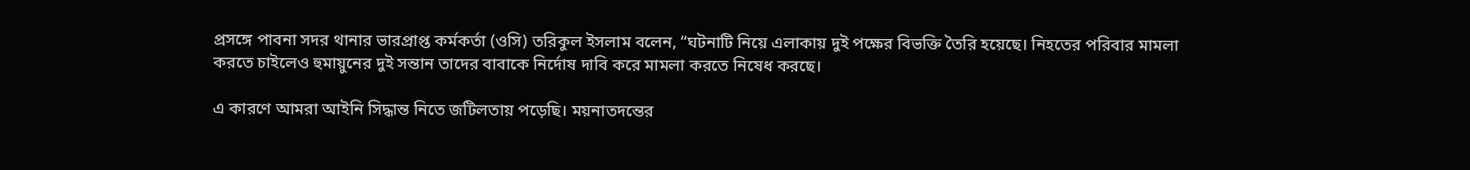প্রসঙ্গে পাবনা সদর থানার ভারপ্রাপ্ত কর্মকর্তা (ওসি) তরিকুল ইসলাম বলেন, “ঘটনাটি নিয়ে এলাকায় দুই পক্ষের বিভক্তি তৈরি হয়েছে। নিহতের পরিবার মামলা করতে চাইলেও হুমায়ুনের দুই সন্তান তাদের বাবাকে নির্দোষ দাবি করে মামলা করতে নিষেধ করছে।

এ কারণে আমরা আইনি সিদ্ধান্ত নিতে জটিলতায় পড়েছি। ময়নাতদন্তের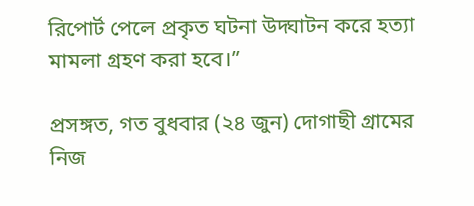রিপোর্ট পেলে প্রকৃত ঘটনা উদ্ঘাটন করে হত্যা মামলা গ্রহণ করা হবে।”

প্রসঙ্গত, গত বুধবার (২৪ জুন) দোগাছী গ্রামের নিজ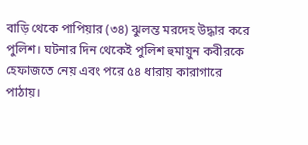বাড়ি থেকে পাপিয়ার (৩৪) ঝুলন্ত মরদেহ উদ্ধার করে পুলিশ। ঘটনার দিন থেকেই পুলিশ হুমায়ুন কবীরকে হেফাজতে নেয় এবং পরে ৫৪ ধারায় কারাগারে পাঠায়।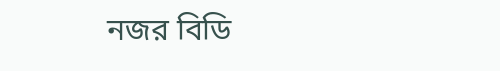নজর বিডি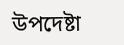উপদেষ্টা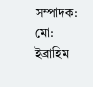সম্পাদক: মো: ইব্রাহিম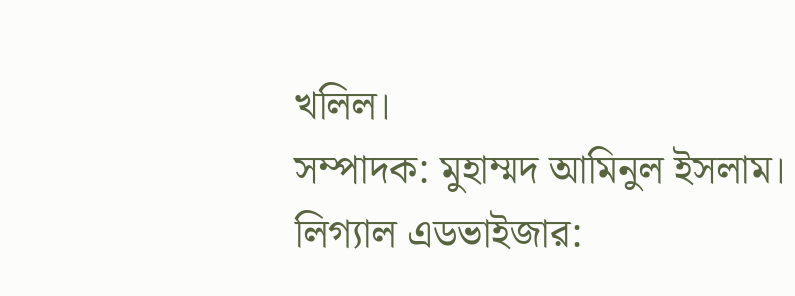খলিল।
সম্পাদক: মুহাম্মদ আমিনুল ইসলাম।
লিগ্যাল এডভাইজার: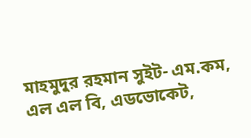মাহমুদুর রহমান সুইট- এম.কম, এল এল বি, এডভোকেট,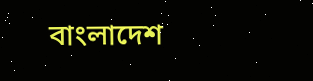বাংলাদেশ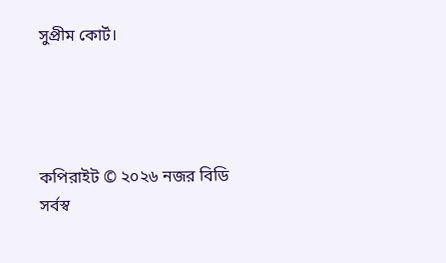সুপ্রীম কোর্ট।




কপিরাইট © ২০২৬ নজর বিডি সর্বস্ব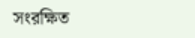সংরক্ষিত